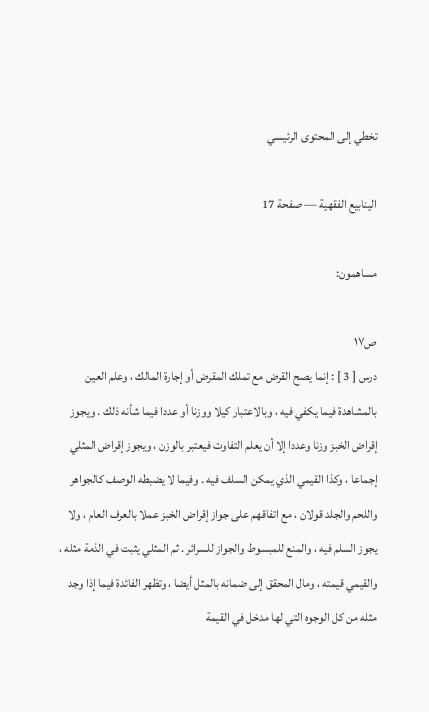تخطي إلى المحتوى الرئيسي

الينابيع الفقهية — صفحة 17

مساهمون:

ص١٧
درس [ 3 ] : إنما يصح القرض مع تملك المقرض أو إجارة المالك ، وعلم العين بالمشاهدة فيما يكفي فيه ، وبالاعتبار كيلا ووزنا أو عددا فيما شأنه ذلك . ويجوز إقراض الخبز وزنا وعددا إلا أن يعلم التفاوت فيعتبر بالوزن ، ويجوز إقراض المثلي إجماعا ، وكذا القيمي الذي يمكن السلف فيه . وفيما لا يضبطه الوصف كالجواهر واللحم والجلد قولان ، مع اتفاقهم على جواز إقراض الخبز عملا بالعرف العام ، ولا يجوز السلم فيه ، والمنع للمبسوط والجواز للسرائر . ثم المثلي يثبت في الذمة مثله ، والقيمي قيمته ، ومال المحقق إلى ضمانه بالمثل أيضا ، وتظهر الفائدة فيما إذا وجد مثله من كل الوجوه التي لها مدخل في القيمة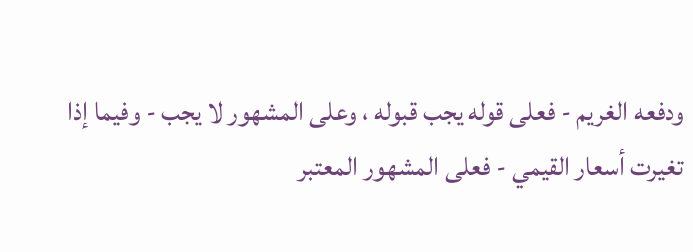ودفعه الغريم - فعلى قوله يجب قبوله ، وعلى المشهور لا يجب - وفيما إذا تغيرت أسعار القيمي - فعلى المشهور المعتبر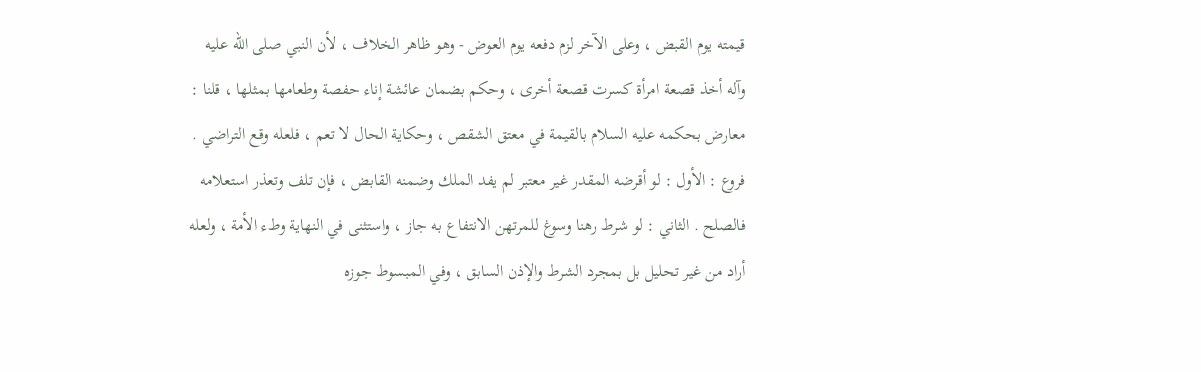قيمته يوم القبض ، وعلى الآخر لزم دفعه يوم العوض - وهو ظاهر الخلاف ، لأن النبي صلى الله عليه وآله أخذ قصعة امرأة كسرت قصعة أخرى ، وحكم بضمان عائشة إناء حفصة وطعامها بمثلها ، قلنا : معارض بحكمه عليه السلام بالقيمة في معتق الشقص ، وحكاية الحال لا تعم ، فلعله وقع التراضي . فروع : الأول : لو أقرضه المقدر غير معتبر لم يفد الملك وضمنه القابض ، فإن تلف وتعذر استعلامه فالصلح . الثاني : لو شرط رهنا وسوغ للمرتهن الانتفاع به جاز ، واستثنى في النهاية وطء الأمة ، ولعله أراد من غير تحليل بل بمجرد الشرط والإذن السابق ، وفي المبسوط جوزه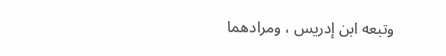وتبعه ابن إدريس ، ومرادهما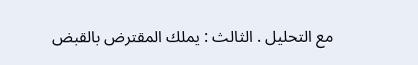مع التحليل . الثالث : يملك المقترض بالقبض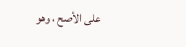على الأصح ، وهو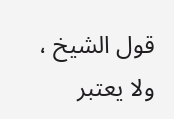قول الشيخ ، ولا يعتبر